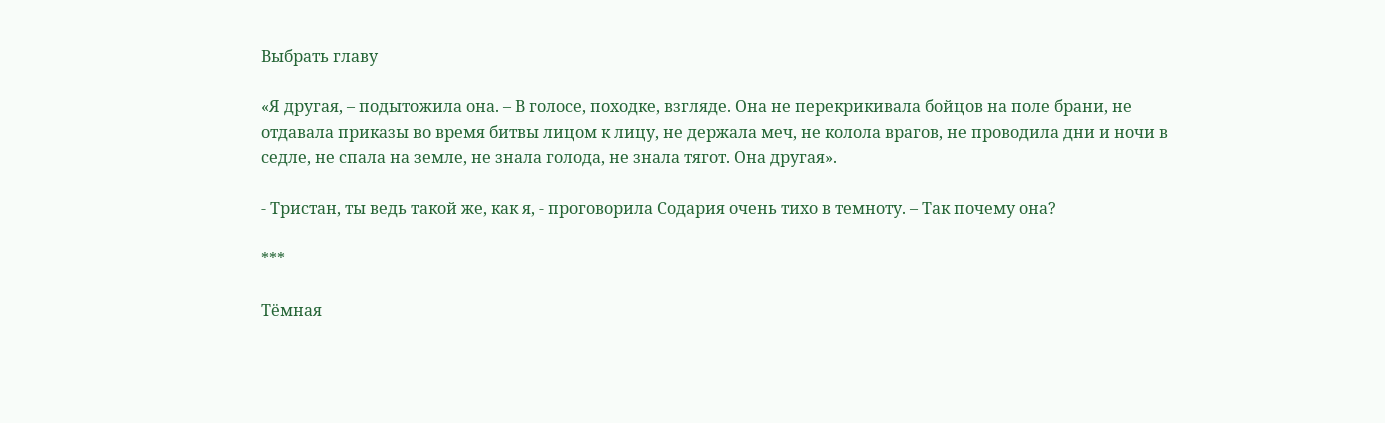Выбрать главу

«Я другая, – подытожила она. – В голосе, походке, взгляде. Она не перекрикивала бойцов на поле брани, не отдавала приказы во время битвы лицом к лицу, не держала меч, не колола врагов, не проводила дни и ночи в седле, не спала на земле, не знала голода, не знала тягот. Она другая».

- Тристан, ты ведь такой же, как я, - проговорила Содария очень тихо в темноту. – Так почему она?

***

Тёмная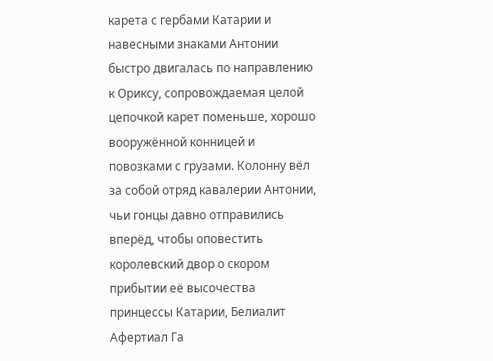карета с гербами Катарии и навесными знаками Антонии быстро двигалась по направлению к Ориксу, сопровождаемая целой цепочкой карет поменьше, хорошо вооружённой конницей и повозками с грузами. Колонну вёл за собой отряд кавалерии Антонии, чьи гонцы давно отправились вперёд, чтобы оповестить королевский двор о скором прибытии её высочества принцессы Катарии, Белиалит Афертиал Га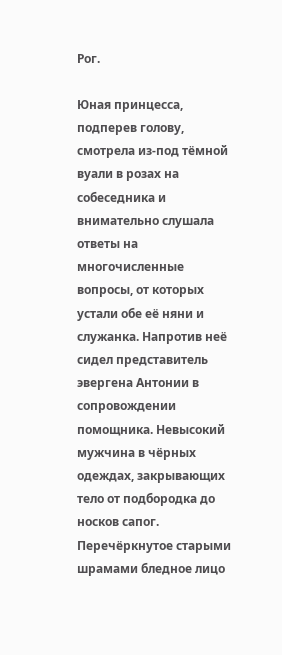Рог.

Юная принцесса, подперев голову, смотрела из-под тёмной вуали в розах на собеседника и внимательно слушала ответы на многочисленные вопросы, от которых устали обе её няни и служанка. Напротив неё сидел представитель эвергена Антонии в сопровождении помощника. Невысокий мужчина в чёрных одеждах, закрывающих тело от подбородка до носков сапог. Перечёркнутое старыми шрамами бледное лицо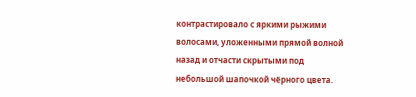контрастировало с яркими рыжими волосами, уложенными прямой волной назад и отчасти скрытыми под небольшой шапочкой чёрного цвета.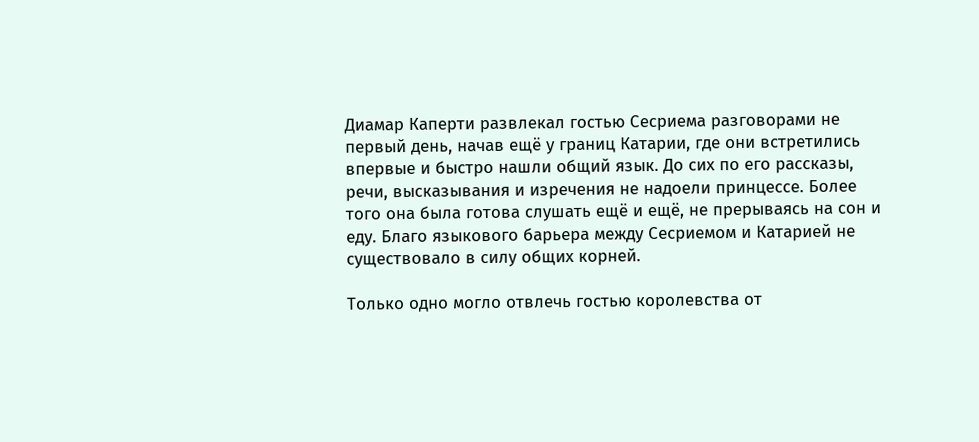Диамар Каперти развлекал гостью Сесриема разговорами не первый день, начав ещё у границ Катарии, где они встретились впервые и быстро нашли общий язык. До сих по его рассказы, речи, высказывания и изречения не надоели принцессе. Более того она была готова слушать ещё и ещё, не прерываясь на сон и еду. Благо языкового барьера между Сесриемом и Катарией не существовало в силу общих корней.

Только одно могло отвлечь гостью королевства от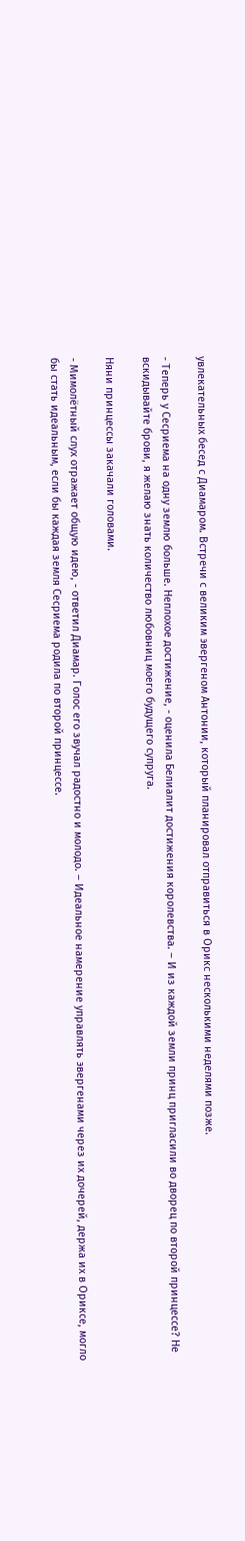увлекательных бесед с Диамаром. Встречи с великим эвергеном Антонии, который планировал отправиться в Орикс несколькими неделями позже.

- Теперь у Сесриема на одну землю больше. Неплохое достижение, - оценила Белиалит достижения королевства. – И из каждой земли принц пригласили во дворец по второй принцессе? Не вскидывайте брови, я желаю знать количество любовниц моего будущего супруга.

Няни принцессы закачали головами.

- Мимолётный слух отражает общую идею, - ответил Диамар. Голос его звучал радостно и молодо. – Идеальное намерение управлять эвергенами через их дочерей, держа их в Ориксе, могло бы стать идеальным, если бы каждая земля Сесриема родила по второй принцессе.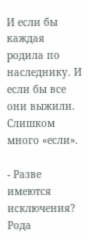И если бы каждая родила по наследнику. И если бы все они выжили. Слишком много «если».

- Разве имеются исключения? Рода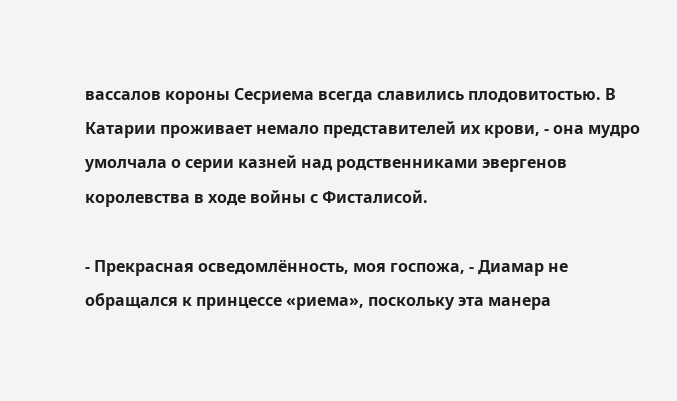вассалов короны Сесриема всегда славились плодовитостью. В Катарии проживает немало представителей их крови, - она мудро умолчала о серии казней над родственниками эвергенов королевства в ходе войны с Фисталисой.

- Прекрасная осведомлённость, моя госпожа, - Диамар не обращался к принцессе «риема», поскольку эта манера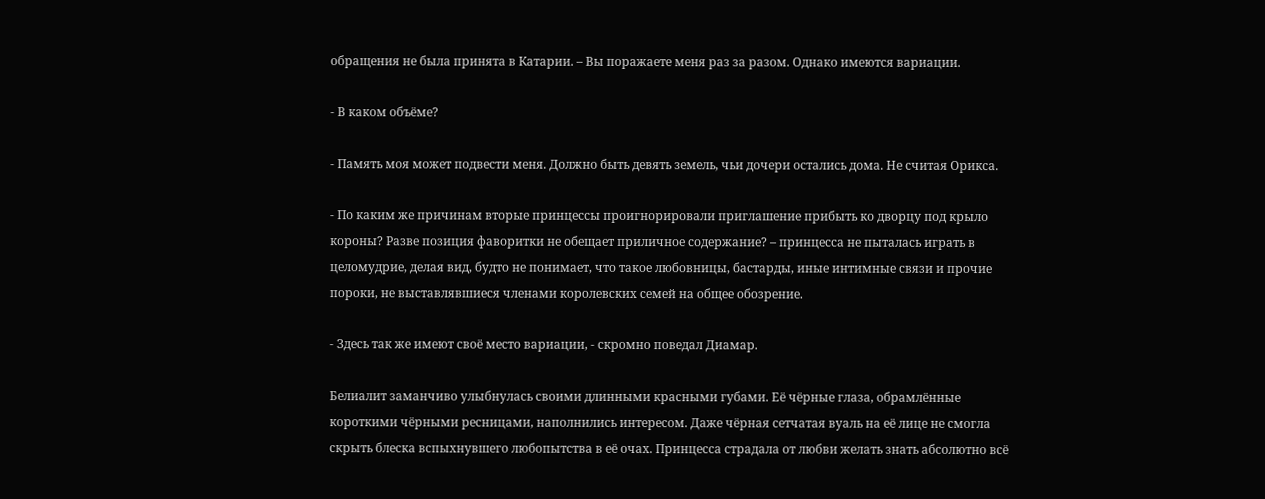обращения не была принята в Катарии. – Вы поражаете меня раз за разом. Однако имеются вариации.

- В каком объёме?

- Память моя может подвести меня. Должно быть девять земель, чьи дочери остались дома. Не считая Орикса.

- По каким же причинам вторые принцессы проигнорировали приглашение прибыть ко дворцу под крыло короны? Разве позиция фаворитки не обещает приличное содержание? – принцесса не пыталась играть в целомудрие, делая вид, будто не понимает, что такое любовницы, бастарды, иные интимные связи и прочие пороки, не выставлявшиеся членами королевских семей на общее обозрение.

- Здесь так же имеют своё место вариации, - скромно поведал Диамар.

Белиалит заманчиво улыбнулась своими длинными красными губами. Её чёрные глаза, обрамлённые короткими чёрными ресницами, наполнились интересом. Даже чёрная сетчатая вуаль на её лице не смогла скрыть блеска вспыхнувшего любопытства в её очах. Принцесса страдала от любви желать знать абсолютно всё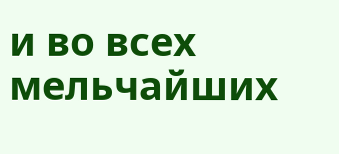и во всех мельчайших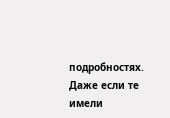подробностях. Даже если те имели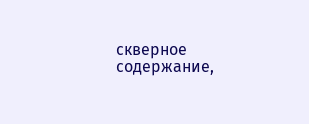скверное содержание,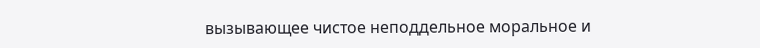вызывающее чистое неподдельное моральное и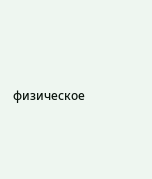физическое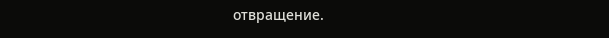отвращение.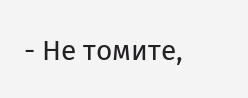- Не томите,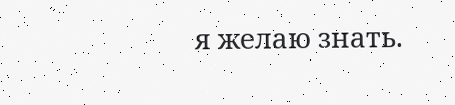я желаю знать.